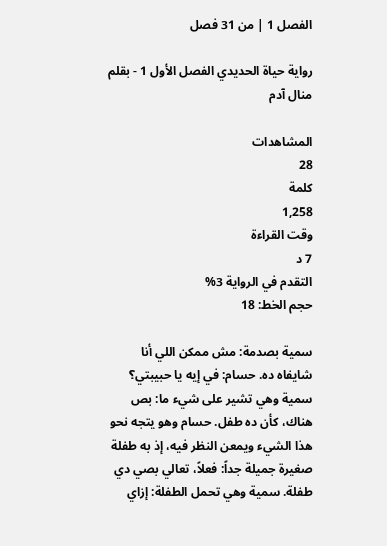الفصل 1 | من 31 فصل

رواية حياة الحديدي الفصل الأول 1 - بقلم منال آدم

المشاهدات
28
كلمة
1,258
وقت القراءة
7 د
التقدم في الرواية 3%
حجم الخط: 18

سمية بصدمة: مش ممكن اللي أنا شايفاه ده. حسام: في إيه يا حبيبتي؟ سمية وهي تشير على شيء ما: بص هناك، كأن ده طفل. حسام وهو يتجه نحو هذا الشيء ويمعن النظر فيه، إذ به طفلة صغيرة جميلة جداً: فعلاً، تعالي بصي دي طفلة. سمية وهي تحمل الطفلة: إزاي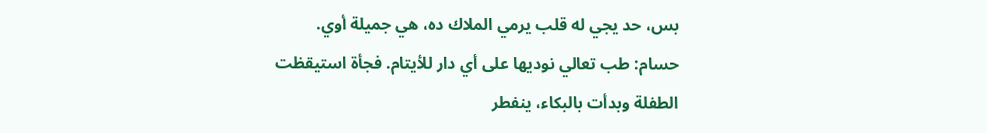بس، حد يجي له قلب يرمي الملاك ده، هي جميلة أوي. حسام: طب تعالي نوديها على أي دار للأيتام. فجأة استيقظت الطفلة وبدأت بالبكاء، ينفطر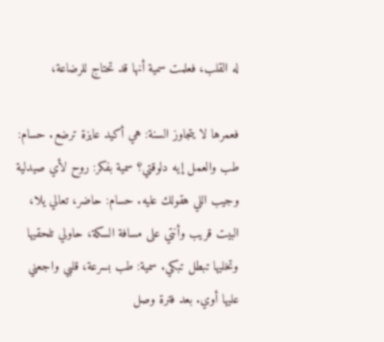له القلب، فعلمت سمية أنها قد تحتاج للرضاعة،

فعمرها لا يتجاوز السنة: هي أكيد عايزة ترضع. حسام: طب والعمل إيه دلوقتي؟ سمية بفكر: روح لأي صيدلية وجيب اللي هقولك عليه. حسام: حاضر، تعالي يلا، البيت قريب وأنتي على مسافة السكة، حاولي تلحقيها وتخليها تبطل تبكي. سمية: طب بسرعة، قلبي واجعني عليها أوي. بعد فترة وصل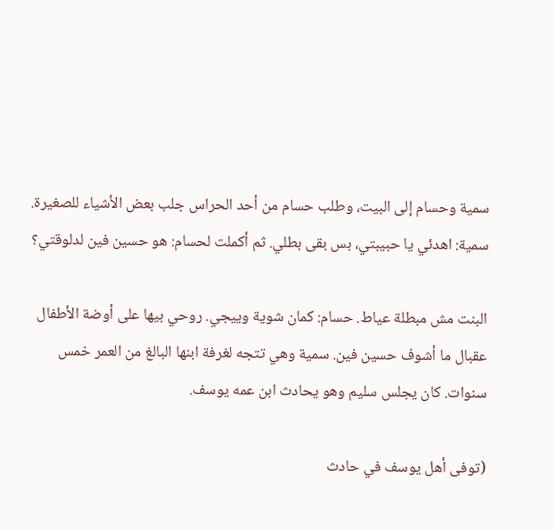سمية وحسام إلى البيت، وطلب حسام من أحد الحراس جلب بعض الأشياء للصغيرة. سمية: اهدئي يا حبيبتي، بس بقى بطلي. ثم أكملت لحسام: هو حسين فين لدلوقتي؟

البنت مش مبطلة عياط. حسام: كمان شوية وييجي. روحي بيها على أوضة الأطفال عقبال ما أشوف حسين فين. سمية وهي تتجه لغرفة ابنها البالغ من العمر خمس سنوات. كان يجلس سليم وهو يحادث ابن عمه يوسف.

(توفى أهل يوسف في حادث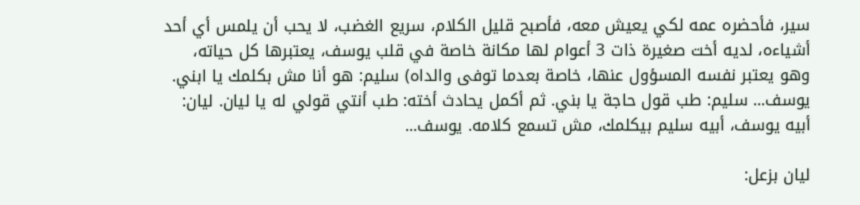سير، فأحضره عمه لكي يعيش معه، فأصبح قليل الكلام، سريع الغضب، لا يحب أن يلمس أي أحد أشياءه، لديه أخت صغيرة ذات 3 أعوام لها مكانة خاصة في قلب يوسف، يعتبرها كل حياته، وهو يعتبر نفسه المسؤول عنها، خاصة بعدما توفى والداه) سليم: هو أنا مش بكلمك يا ابني. يوسف... سليم: طب قول حاجة يا بني. ثم أكمل يحادث أخته: طب أنتي قولي له يا ليان. ليان: أبيه يوسف، أبيه سليم بيكلمك، مش تسمع كلامه. يوسف...

ليان بزعل: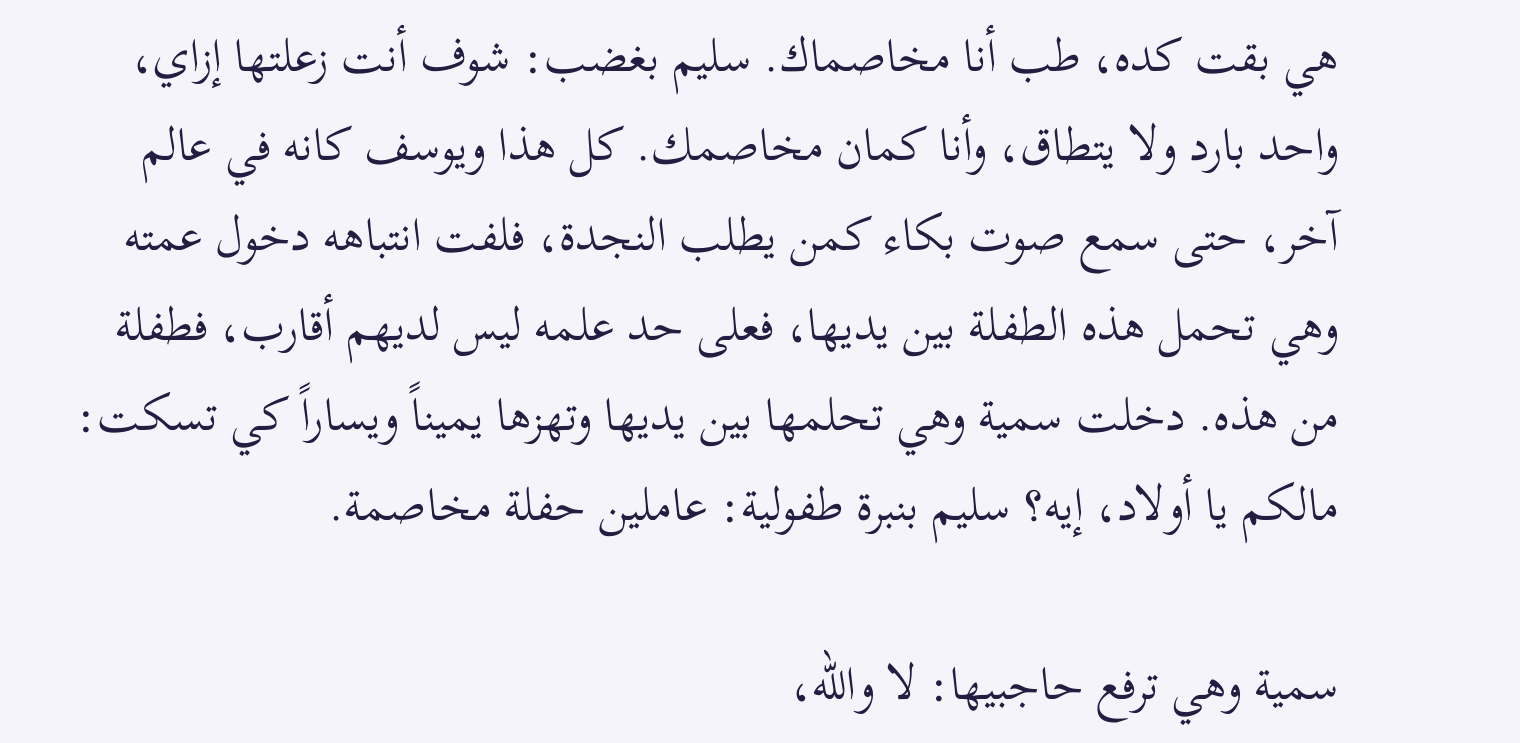هي بقت كده، طب أنا مخاصماك. سليم بغضب: شوف أنت زعلتها إزاي، واحد بارد ولا يتطاق، وأنا كمان مخاصمك. كل هذا ويوسف كانه في عالم آخر، حتى سمع صوت بكاء كمن يطلب النجدة، فلفت انتباهه دخول عمته وهي تحمل هذه الطفلة بين يديها، فعلى حد علمه ليس لديهم أقارب، فطفلة من هذه. دخلت سمية وهي تحلمها بين يديها وتهزها يميناً ويساراً كي تسكت: مالكم يا أولاد، إيه؟ سليم بنبرة طفولية: عاملين حفلة مخاصمة.

سمية وهي ترفع حاجبيها: لا والله،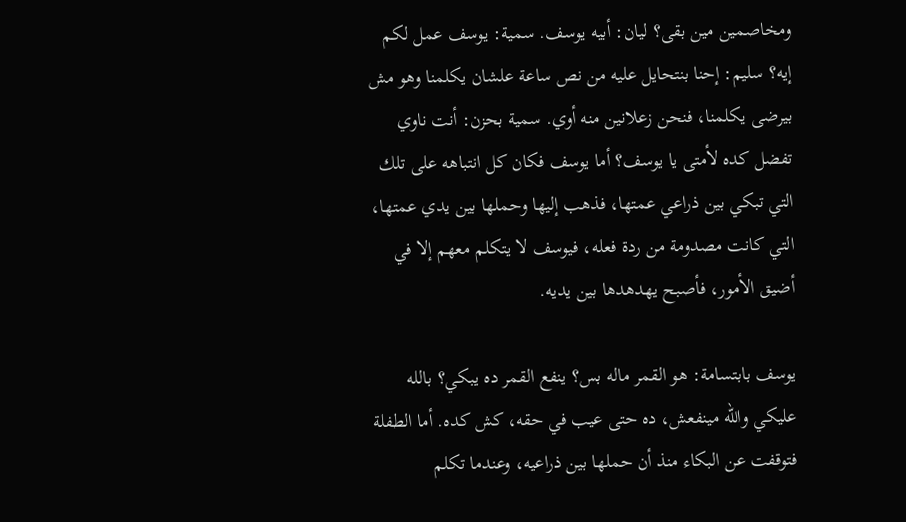ومخاصمين مين بقى؟ ليان: أبيه يوسف. سمية: يوسف عمل لكم إيه؟ سليم: إحنا بنتحايل عليه من نص ساعة علشان يكلمنا وهو مش بيرضى يكلمنا، فنحن زعلانين منه أوي. سمية بحزن: أنت ناوي تفضل كده لأمتى يا يوسف؟ أما يوسف فكان كل انتباهه على تلك التي تبكي بين ذراعي عمتها، فذهب إليها وحملها بين يدي عمتها، التي كانت مصدومة من ردة فعله، فيوسف لا يتكلم معهم إلا في أضيق الأمور، فأصبح يهدهدها بين يديه.

يوسف بابتسامة: هو القمر ماله بس؟ ينفع القمر ده يبكي؟ بالله عليكي والله مينفعش، ده حتى عيب في حقه، كش كده. أما الطفلة فتوقفت عن البكاء منذ أن حملها بين ذراعيه، وعندما تكلم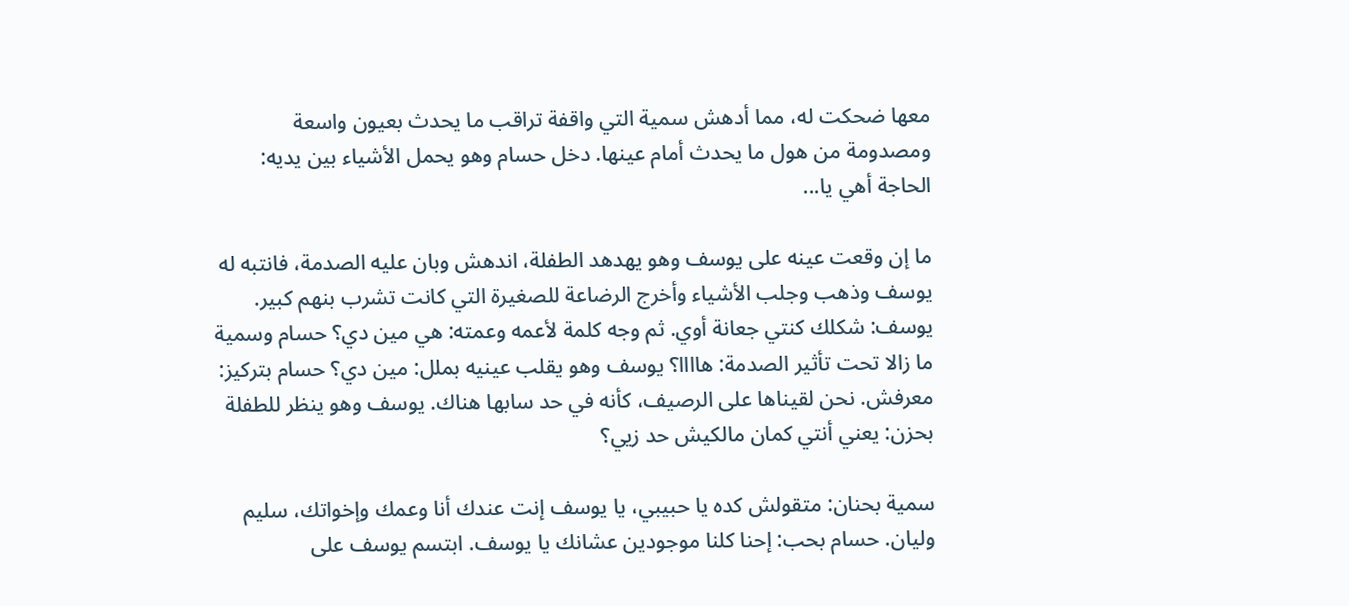معها ضحكت له، مما أدهش سمية التي واقفة تراقب ما يحدث بعيون واسعة ومصدومة من هول ما يحدث أمام عينها. دخل حسام وهو يحمل الأشياء بين يديه: الحاجة أهي يا...

ما إن وقعت عينه على يوسف وهو يهدهد الطفلة، اندهش وبان عليه الصدمة، فانتبه له يوسف وذهب وجلب الأشياء وأخرج الرضاعة للصغيرة التي كانت تشرب بنهم كبير. يوسف: شكلك كنتي جعانة أوي. ثم وجه كلمة لأعمه وعمته: هي مين دي؟ حسام وسمية ما زالا تحت تأثير الصدمة: هاااا؟ يوسف وهو يقلب عينيه بملل: مين دي؟ حسام بتركيز: معرفش. نحن لقيناها على الرصيف، كأنه في حد سابها هناك. يوسف وهو ينظر للطفلة بحزن: يعني أنتي كمان مالكيش حد زيي؟

سمية بحنان: متقولش كده يا حبيبي، يا يوسف إنت عندك أنا وعمك وإخواتك، سليم وليان. حسام بحب: إحنا كلنا موجودين عشانك يا يوسف. ابتسم يوسف على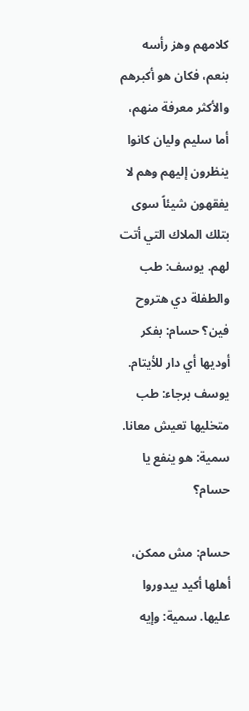كلامهم وهز رأسه بنعم، فكان هو أكبرهم والأكثر معرفة منهم، أما سليم وليان كانوا ينظرون إليهم وهم لا يفقهون شيئاً سوى بتلك الملاك التي أتت لهم. يوسف: طب والطفلة دي هتروح فين؟ حسام: بفكر أوديها أي دار للأيتام. يوسف برجاء: طب متخليها تعيش معانا. سمية: هو ينفع يا حسام؟

حسام: مش ممكن، أهلها أكيد بيدوروا عليها. سمية: وإيه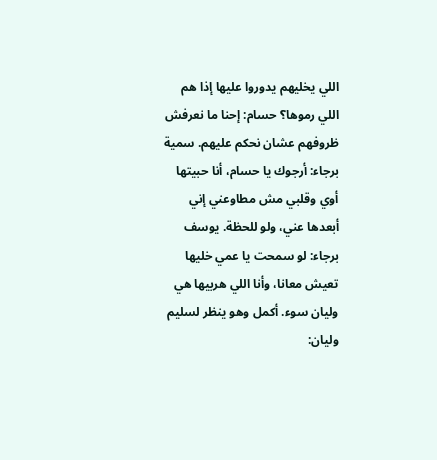اللي يخليهم يدوروا عليها إذا هم اللي رموها؟ حسام: إحنا ما نعرفش ظروفهم عشان نحكم عليهم. سمية برجاء: أرجوك يا حسام، أنا حبيتها أوي وقلبي مش مطاوعني إني أبعدها عني، ولو للحظة. يوسف برجاء: لو سمحت يا عمي خليها تعيش معانا، وأنا اللي هربيها هي وليان سوء. أكمل وهو ينظر لسليم وليان: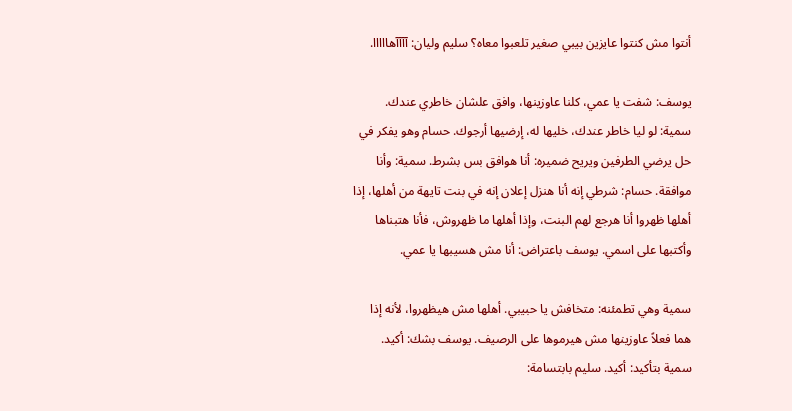أنتوا مش كنتوا عايزين بيبي صغير تلعبوا معاه؟ سليم وليان: آآآآهااااا.

يوسف: شفت يا عمي، كلنا عاوزينها، وافق علشان خاطري عندك. سمية: لو ليا خاطر عندك، خليها له، إرضيها أرجوك. حسام وهو يفكر في حل يرضي الطرفين ويريح ضميره: أنا هوافق بس بشرط. سمية: وأنا موافقة. حسام: شرطي إنه أنا هنزل إعلان إنه في بنت تايهة من أهلها، إذا أهلها ظهروا أنا هرجع لهم البنت، وإذا أهلها ما ظهروش، فأنا هتبناها وأكتبها على اسمي. يوسف باعتراض: أنا مش هسيبها يا عمي.

سمية وهي تطمئنه: متخافش يا حبيبي. أهلها مش هيظهروا، لأنه إذا هما فعلاً عاوزينها مش هيرموها على الرصيف. يوسف بشك: أكيد. سمية بتأكيد: أكيد. سليم بابتسامة: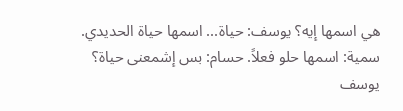هي اسمها إيه؟ يوسف: حياة... اسمها حياة الحديدي. سمية: اسمها حلو فعلاً. حسام: بس إشمعنى حياة؟ يوسف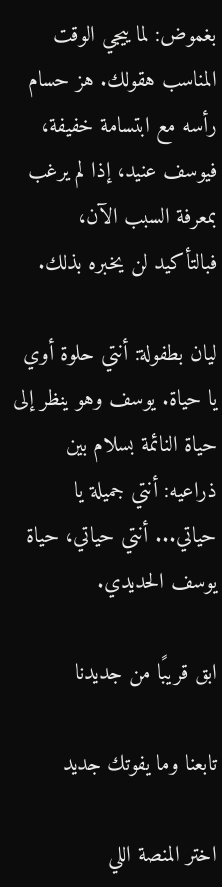بغموض: لما ييجي الوقت المناسب هقولك. هز حسام رأسه مع ابتسامة خفيفة، فيوسف عنيد، إذا لم يرغب بمعرفة السبب الآن، فبالتأكيد لن يخبره بذلك.

ليان بطفولة: أنتي حلوة أوي يا حياة. يوسف وهو ينظر إلى حياة النائمة بسلام بين ذراعيه: أنتي جميلة يا حياتي... أنتي حياتي، حياة يوسف الحديدي.

ابق قريبًا من جديدنا

تابعنا وما يفوتك جديد

اختر المنصة اللي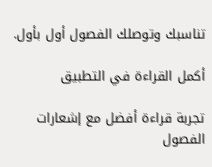تناسبك وتوصلك الفصول أول بأول.

أكمل القراءة في التطبيق

تجربة قراءة أفضل مع إشعارات الفصول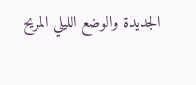الجديدة والوضع الليلي المريح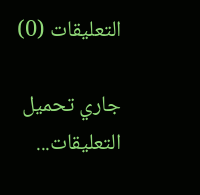التعليقات (0)

جاري تحميل التعليقات...